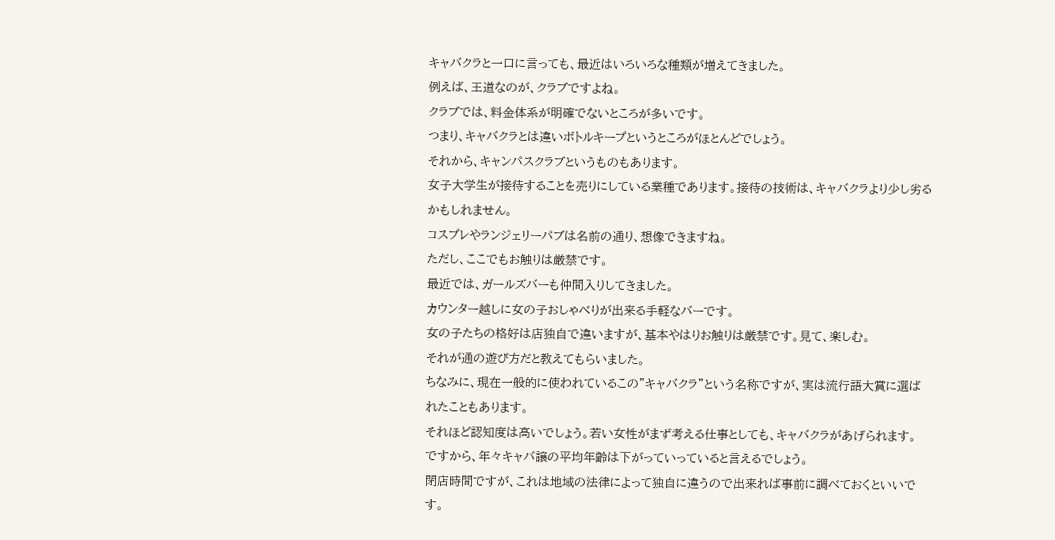キャバクラと一口に言っても、最近はいろいろな種類が増えてきました。
例えば、王道なのが、クラブですよね。
クラブでは、料金体系が明確でないところが多いです。
つまり、キャバクラとは違いボトルキープというところがほとんどでしょう。
それから、キャンパスクラブというものもあります。
女子大学生が接待することを売りにしている業種であります。接待の技術は、キャバクラより少し劣るかもしれません。
コスプレやランジェリーパブは名前の通り、想像できますね。
ただし、ここでもお触りは厳禁です。
最近では、ガールズバーも仲間入りしてきました。
カウンター越しに女の子おしゃべりが出来る手軽なバーです。
女の子たちの格好は店独自で違いますが、基本やはりお触りは厳禁です。見て、楽しむ。
それが通の遊び方だと教えてもらいました。
ちなみに、現在一般的に使われているこの”キャバクラ”という名称ですが、実は流行語大賞に選ばれたこともあります。
それほど認知度は高いでしょう。若い女性がまず考える仕事としても、キャバクラがあげられます。
ですから、年々キャバ譲の平均年齢は下がっていっていると言えるでしょう。
閉店時間ですが、これは地域の法律によって独自に違うので出来れば事前に調べておくといいです。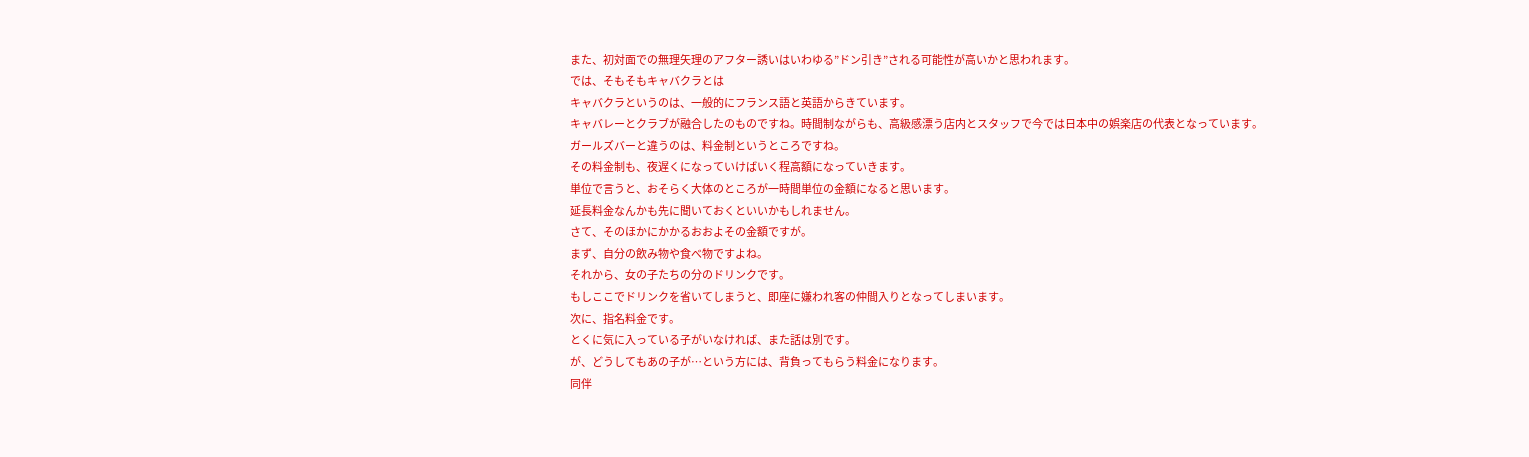また、初対面での無理矢理のアフター誘いはいわゆる”ドン引き”される可能性が高いかと思われます。
では、そもそもキャバクラとは
キャバクラというのは、一般的にフランス語と英語からきています。
キャバレーとクラブが融合したのものですね。時間制ながらも、高級感漂う店内とスタッフで今では日本中の娯楽店の代表となっています。
ガールズバーと違うのは、料金制というところですね。
その料金制も、夜遅くになっていけばいく程高額になっていきます。
単位で言うと、おそらく大体のところが一時間単位の金額になると思います。
延長料金なんかも先に聞いておくといいかもしれません。
さて、そのほかにかかるおおよその金額ですが。
まず、自分の飲み物や食べ物ですよね。
それから、女の子たちの分のドリンクです。
もしここでドリンクを省いてしまうと、即座に嫌われ客の仲間入りとなってしまいます。
次に、指名料金です。
とくに気に入っている子がいなければ、また話は別です。
が、どうしてもあの子が…という方には、背負ってもらう料金になります。
同伴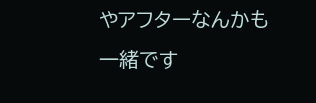やアフターなんかも一緒です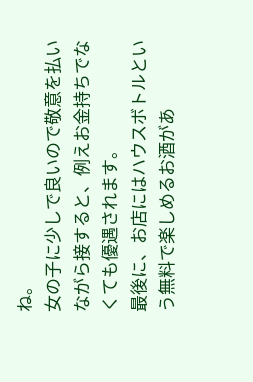ね。
女の子に少しで良いので敬意を払いながら接すると、例えお金持ちでなくても優遇されます。
最後に、お店にはハウスボトルという無料で楽しめるお酒があ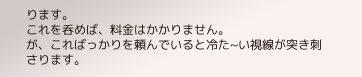ります。
これを呑めば、料金はかかりません。
が、こればっかりを頼んでいると冷た~い視線が突き刺さります。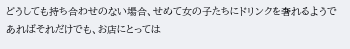どうしても持ち合わせのない場合、せめて女の子たちにドリンクを奢れるようであればそれだけでも、お店にとっては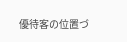優待客の位置づ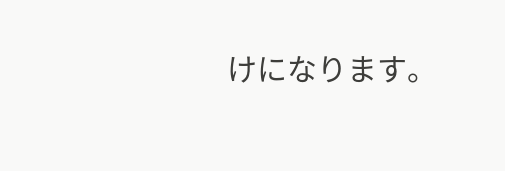けになります。